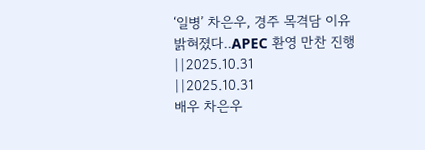‘일병’ 차은우, 경주 목격담 이유 밝혀졌다..APEC 환영 만찬 진행
||2025.10.31
||2025.10.31
배우 차은우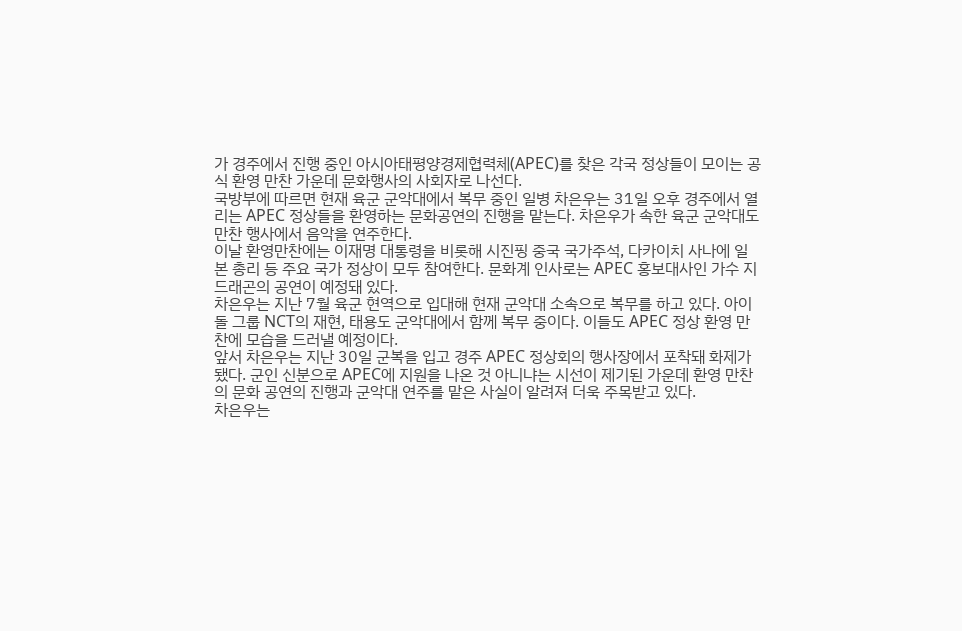가 경주에서 진행 중인 아시아태평양경제협력체(APEC)를 찾은 각국 정상들이 모이는 공식 환영 만찬 가운데 문화행사의 사회자로 나선다.
국방부에 따르면 현재 육군 군악대에서 복무 중인 일병 차은우는 31일 오후 경주에서 열리는 APEC 정상들을 환영하는 문화공연의 진행을 맡는다. 차은우가 속한 육군 군악대도 만찬 행사에서 음악을 연주한다.
이날 환영만찬에는 이재명 대통령을 비롯해 시진핑 중국 국가주석, 다카이치 사나에 일본 총리 등 주요 국가 정상이 모두 참여한다. 문화계 인사로는 APEC 홍보대사인 가수 지드래곤의 공연이 예정돼 있다.
차은우는 지난 7월 육군 현역으로 입대해 현재 군악대 소속으로 복무를 하고 있다. 아이돌 그룹 NCT의 재현, 태용도 군악대에서 함께 복무 중이다. 이들도 APEC 정상 환영 만찬에 모습을 드러낼 예정이다.
앞서 차은우는 지난 30일 군복을 입고 경주 APEC 정상회의 행사장에서 포착돼 화제가 됐다. 군인 신분으로 APEC에 지원을 나온 것 아니냐는 시선이 제기된 가운데 환영 만찬의 문화 공연의 진행과 군악대 연주를 맡은 사실이 알려져 더욱 주목받고 있다.
차은우는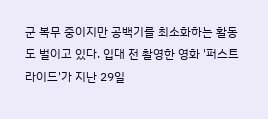군 복무 중이지만 공백기를 최소화하는 활동도 벌이고 있다. 입대 전 촬영한 영화 '퍼스트 라이드'가 지난 29일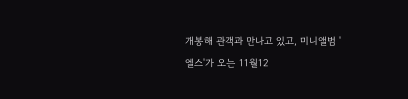개봉해 관객과 만나고 있고, 미니앨범 '엘스'가 오는 11월12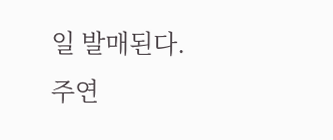일 발매된다. 주연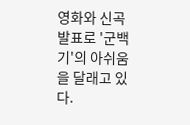영화와 신곡 발표로 '군백기'의 아쉬움을 달래고 있다.